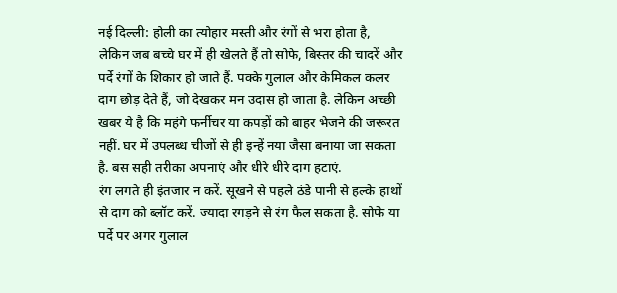नई दिल्ली: होली का त्योहार मस्ती और रंगों से भरा होता है, लेकिन जब बच्चे घर में ही खेलते हैं तो सोफे, बिस्तर की चादरें और पर्दे रंगों के शिकार हो जाते हैं. पक्के गुलाल और केमिकल कलर दाग छोड़ देते हैं, जो देखकर मन उदास हो जाता है. लेकिन अच्छी खबर ये है कि महंगे फर्नीचर या कपड़ों को बाहर भेजने की जरूरत नहीं. घर में उपलब्ध चीजों से ही इन्हें नया जैसा बनाया जा सकता है. बस सही तरीका अपनाएं और धीरे धीरे दाग हटाएं.
रंग लगते ही इंतजार न करें. सूखने से पहले ठंडे पानी से हल्के हाथों से दाग को ब्लॉट करें. ज्यादा रगड़ने से रंग फैल सकता है. सोफे या पर्दे पर अगर गुलाल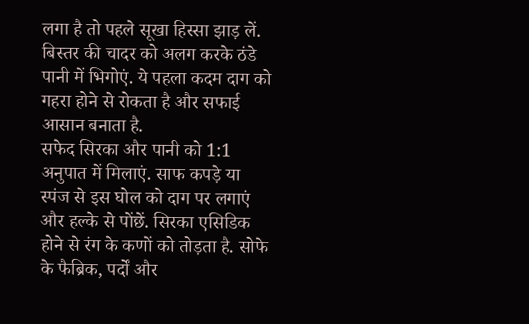लगा है तो पहले सूखा हिस्सा झाड़ लें. बिस्तर की चादर को अलग करके ठंडे पानी में भिगोएं. ये पहला कदम दाग को गहरा होने से रोकता है और सफाई आसान बनाता है.
सफेद सिरका और पानी को 1:1 अनुपात में मिलाएं. साफ कपड़े या स्पंज से इस घोल को दाग पर लगाएं और हल्के से पोंछें. सिरका एसिडिक होने से रंग के कणों को तोड़ता है. सोफे के फैब्रिक, पर्दों और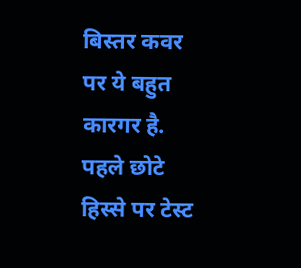बिस्तर कवर पर ये बहुत कारगर है. पहले छोटे हिस्से पर टेस्ट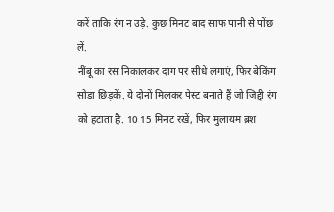करें ताकि रंग न उड़े. कुछ मिनट बाद साफ पानी से पोंछ लें.
नींबू का रस निकालकर दाग पर सीधे लगाएं, फिर बेकिंग सोडा छिड़कें. ये दोनों मिलकर पेस्ट बनाते हैं जो जिद्दी रंग को हटाता है. 10 15 मिनट रखें, फिर मुलायम ब्रश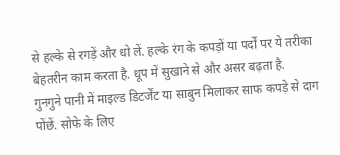से हल्के से रगड़ें और धो लें. हल्के रंग के कपड़ों या पर्दों पर ये तरीका बेहतरीन काम करता है. धूप में सुखाने से और असर बढ़ता है.
गुनगुने पानी में माइल्ड डिटर्जेंट या साबुन मिलाकर साफ कपड़े से दाग पोंछें. सोफे के लिए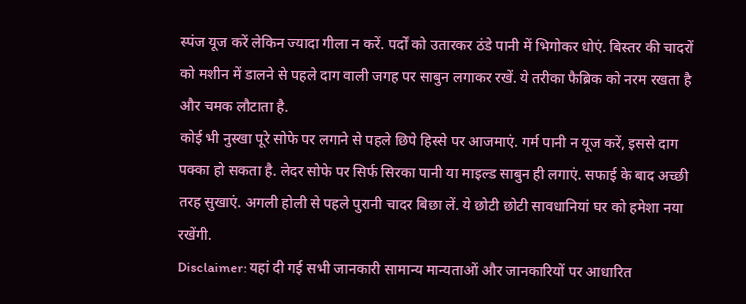स्पंज यूज करें लेकिन ज्यादा गीला न करें. पर्दों को उतारकर ठंडे पानी में भिगोकर धोएं. बिस्तर की चादरों को मशीन में डालने से पहले दाग वाली जगह पर साबुन लगाकर रखें. ये तरीका फैब्रिक को नरम रखता है और चमक लौटाता है.
कोई भी नुस्खा पूरे सोफे पर लगाने से पहले छिपे हिस्से पर आजमाएं. गर्म पानी न यूज करें, इससे दाग पक्का हो सकता है. लेदर सोफे पर सिर्फ सिरका पानी या माइल्ड साबुन ही लगाएं. सफाई के बाद अच्छी तरह सुखाएं. अगली होली से पहले पुरानी चादर बिछा लें. ये छोटी छोटी सावधानियां घर को हमेशा नया रखेंगी.
Disclaimer: यहां दी गई सभी जानकारी सामान्य मान्यताओं और जानकारियों पर आधारित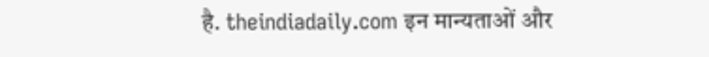है. theindiadaily.com इन मान्यताओं और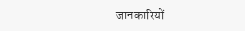जानकारियों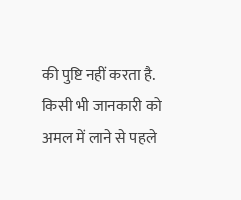की पुष्टि नहीं करता है. किसी भी जानकारी को अमल में लाने से पहले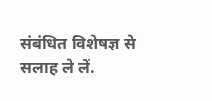संबंधित विशेषज्ञ से सलाह ले लें.